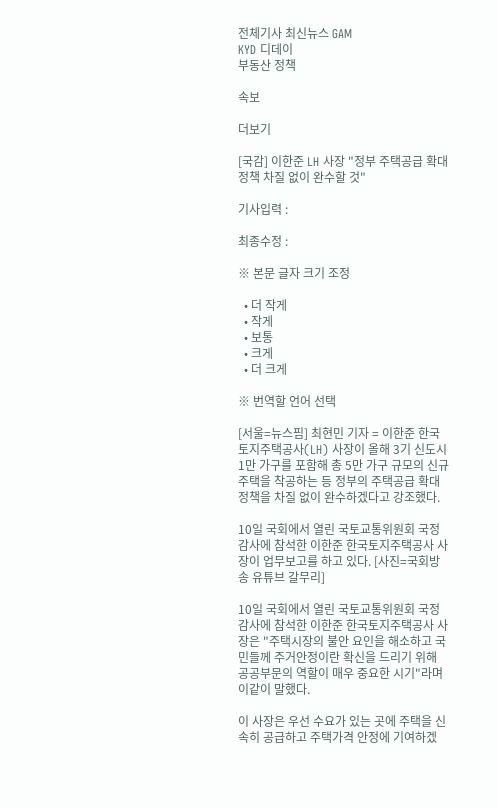전체기사 최신뉴스 GAM
KYD 디데이
부동산 정책

속보

더보기

[국감] 이한준 LH 사장 "정부 주택공급 확대 정책 차질 없이 완수할 것"

기사입력 :

최종수정 :

※ 본문 글자 크기 조정

  • 더 작게
  • 작게
  • 보통
  • 크게
  • 더 크게

※ 번역할 언어 선택

[서울=뉴스핌] 최현민 기자 = 이한준 한국토지주택공사(LH) 사장이 올해 3기 신도시 1만 가구를 포함해 총 5만 가구 규모의 신규 주택을 착공하는 등 정부의 주택공급 확대 정책을 차질 없이 완수하겠다고 강조했다.

10일 국회에서 열린 국토교통위원회 국정감사에 참석한 이한준 한국토지주택공사 사장이 업무보고를 하고 있다. [사진=국회방송 유튜브 갈무리]

10일 국회에서 열린 국토교통위원회 국정감사에 참석한 이한준 한국토지주택공사 사장은 "주택시장의 불안 요인을 해소하고 국민들께 주거안정이란 확신을 드리기 위해 공공부문의 역할이 매우 중요한 시기"라며 이같이 말했다.

이 사장은 우선 수요가 있는 곳에 주택을 신속히 공급하고 주택가격 안정에 기여하겠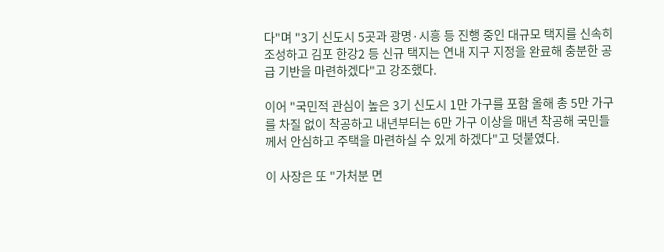다"며 "3기 신도시 5곳과 광명·시흥 등 진행 중인 대규모 택지를 신속히 조성하고 김포 한강2 등 신규 택지는 연내 지구 지정을 완료해 충분한 공급 기반을 마련하겠다"고 강조했다.

이어 "국민적 관심이 높은 3기 신도시 1만 가구를 포함 올해 총 5만 가구를 차질 없이 착공하고 내년부터는 6만 가구 이상을 매년 착공해 국민들께서 안심하고 주택을 마련하실 수 있게 하겠다"고 덧붙였다.

이 사장은 또 "가처분 면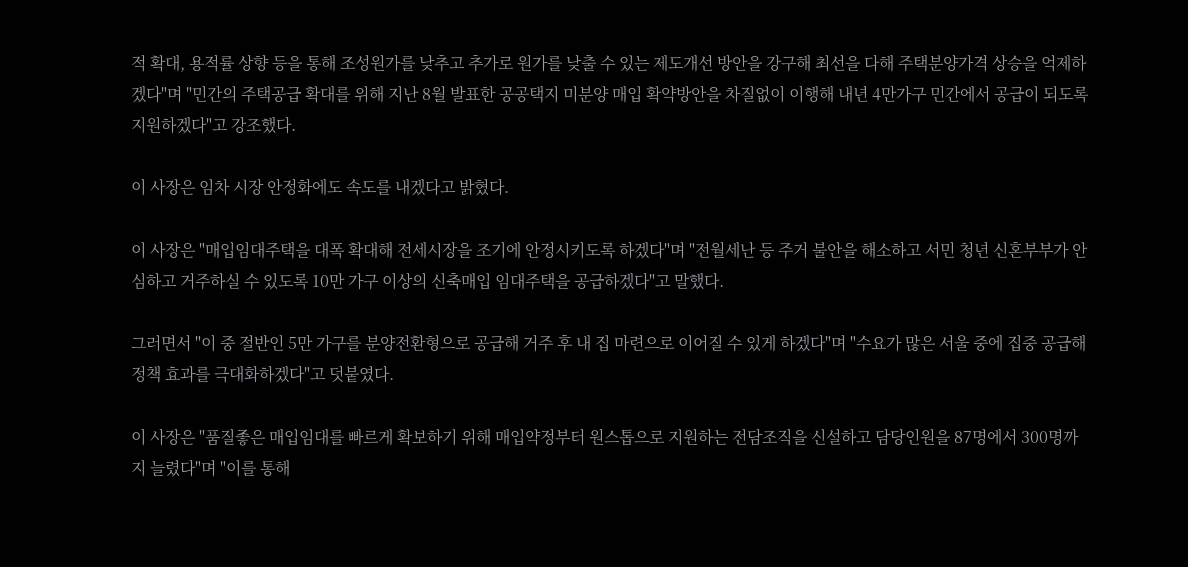적 확대, 용적률 상향 등을 통해 조성원가를 낮추고 추가로 원가를 낮출 수 있는 제도개선 방안을 강구해 최선을 다해 주택분양가격 상승을 억제하겠다"며 "민간의 주택공급 확대를 위해 지난 8월 발표한 공공택지 미분양 매입 확약방안을 차질없이 이행해 내년 4만가구 민간에서 공급이 되도록 지원하겠다"고 강조했다.

이 사장은 임차 시장 안정화에도 속도를 내겠다고 밝혔다.

이 사장은 "매입임대주택을 대폭 확대해 전세시장을 조기에 안정시키도록 하겠다"며 "전월세난 등 주거 불안을 해소하고 서민 청년 신혼부부가 안심하고 거주하실 수 있도록 10만 가구 이상의 신축매입 임대주택을 공급하겠다"고 말했다.

그러면서 "이 중 절반인 5만 가구를 분양전환형으로 공급해 거주 후 내 집 마련으로 이어질 수 있게 하겠다"며 "수요가 많은 서울 중에 집중 공급해 정책 효과를 극대화하겠다"고 덧붙였다.

이 사장은 "품질좋은 매입임대를 빠르게 확보하기 위해 매입약정부터 원스톱으로 지원하는 전담조직을 신설하고 담당인원을 87명에서 300명까지 늘렸다"며 "이를 통해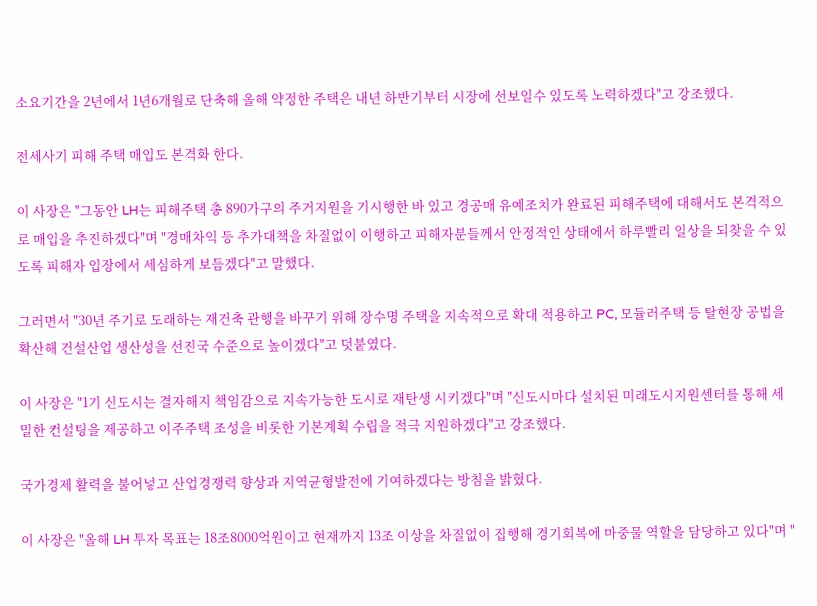소요기간을 2년에서 1년6개월로 단축해 올해 약정한 주택은 내년 하반기부터 시장에 선보일수 있도록 노력하겠다"고 강조했다.

전세사기 피해 주택 매입도 본격화 한다.

이 사장은 "그동안 LH는 피해주택 총 890가구의 주거지원을 기시행한 바 있고 경공매 유예조치가 완료된 피해주택에 대해서도 본격적으로 매입을 추진하겠다"며 "경매차익 등 추가대책을 차질없이 이행하고 피해자분들께서 안정적인 상태에서 하루빨리 일상을 되찾을 수 있도록 피해자 입장에서 세심하게 보듬겠다"고 말했다.

그러면서 "30년 주기로 도래하는 재건축 관행을 바꾸기 위해 장수명 주택을 지속적으로 확대 적용하고 PC, 모듈러주택 등 탈현장 공법을 확산해 건설산업 생산성을 선진국 수준으로 높이겠다"고 덧붙였다.

이 사장은 "1기 신도시는 결자해지 책임감으로 지속가능한 도시로 재탄생 시키겠다"며 "신도시마다 설치된 미래도시지원센터를 통해 세밀한 컨설팅을 제공하고 이주주택 조성을 비롯한 기본계획 수립을 적극 지원하겠다"고 강조했다.

국가경제 활력을 불어넣고 산업경쟁력 향상과 지역균형발전에 기여하겠다는 방침을 밝혔다.

이 사장은 "올해 LH 투자 목표는 18조8000억원이고 현재까지 13조 이상을 차질없이 집행해 경기회복에 마중물 역할을 담당하고 있다"며 "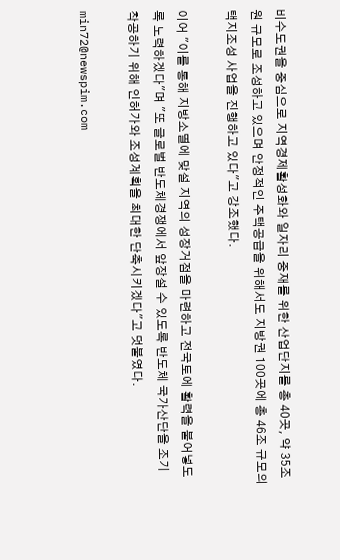비수도권을 중심으로 지역경제활성화와 일자리 중재를 위한 산업단지를 총 40곳, 약 35조원 규모로 조성하고 있으며 안정적인 주택공급을 위해서도 지방권 100곳에 총 46조 규모의 택지조성 사업을 진행하고 있다"고 강조했다.

이어 "이를 통해 지방소멸에 맞설 지역의 성장거점을 마련하고 전국토에 활력을 불어넣도록 노력하겠다"며 "또 글로벌 반도체경쟁에서 앞장설 수 있도록 반도체 국가산단을 조기 착공하기 위해 인허가와 조성계획을 최대한 단축시키겠다"고 덧붙였다.

min72@newspim.com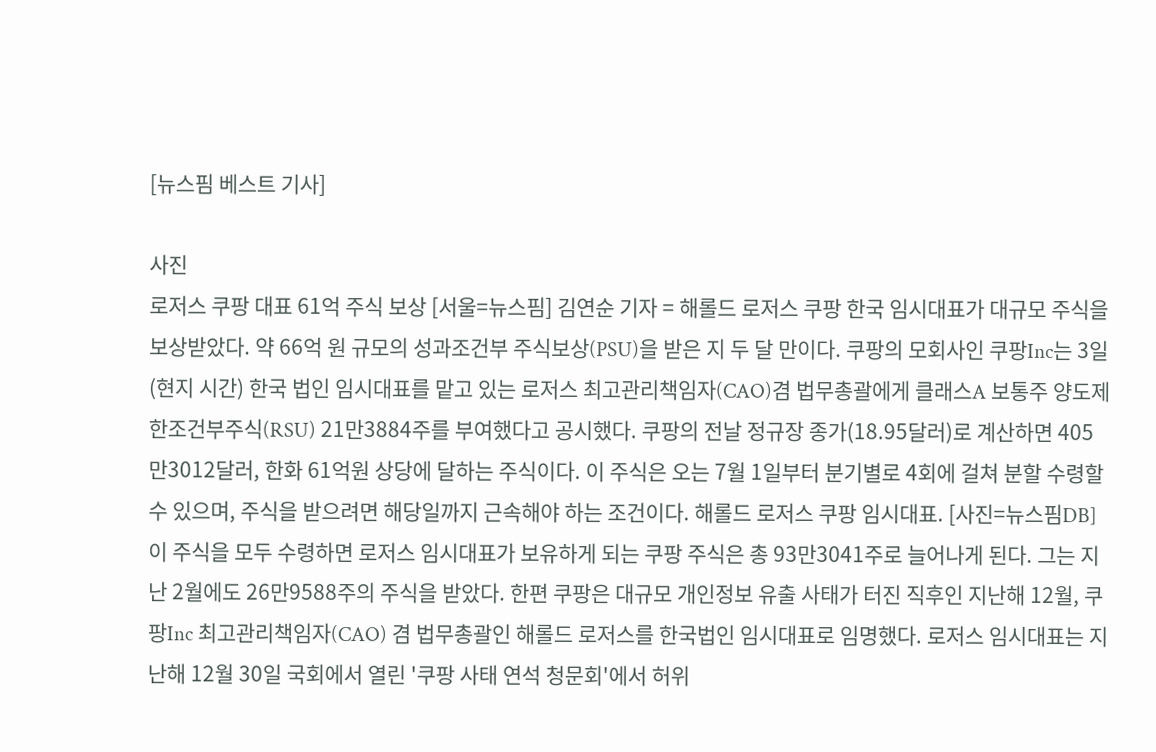[뉴스핌 베스트 기사]

사진
로저스 쿠팡 대표 61억 주식 보상 [서울=뉴스핌] 김연순 기자 = 해롤드 로저스 쿠팡 한국 임시대표가 대규모 주식을 보상받았다. 약 66억 원 규모의 성과조건부 주식보상(PSU)을 받은 지 두 달 만이다. 쿠팡의 모회사인 쿠팡Inc는 3일(현지 시간) 한국 법인 임시대표를 맡고 있는 로저스 최고관리책임자(CAO)겸 법무총괄에게 클래스A 보통주 양도제한조건부주식(RSU) 21만3884주를 부여했다고 공시했다. 쿠팡의 전날 정규장 종가(18.95달러)로 계산하면 405만3012달러, 한화 61억원 상당에 달하는 주식이다. 이 주식은 오는 7월 1일부터 분기별로 4회에 걸쳐 분할 수령할 수 있으며, 주식을 받으려면 해당일까지 근속해야 하는 조건이다. 해롤드 로저스 쿠팡 임시대표. [사진=뉴스핌DB] 이 주식을 모두 수령하면 로저스 임시대표가 보유하게 되는 쿠팡 주식은 총 93만3041주로 늘어나게 된다. 그는 지난 2월에도 26만9588주의 주식을 받았다. 한편 쿠팡은 대규모 개인정보 유출 사태가 터진 직후인 지난해 12월, 쿠팡Inc 최고관리책임자(CAO) 겸 법무총괄인 해롤드 로저스를 한국법인 임시대표로 임명했다. 로저스 임시대표는 지난해 12월 30일 국회에서 열린 '쿠팡 사태 연석 청문회'에서 허위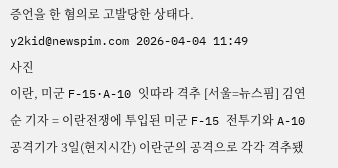증언을 한 혐의로 고발당한 상태다.   y2kid@newspim.com 2026-04-04 11:49
사진
이란, 미군 F-15·A-10 잇따라 격추 [서울=뉴스핌] 김연순 기자 = 이란전쟁에 투입된 미군 F-15 전투기와 A-10 공격기가 3일(현지시간) 이란군의 공격으로 각각 격추됐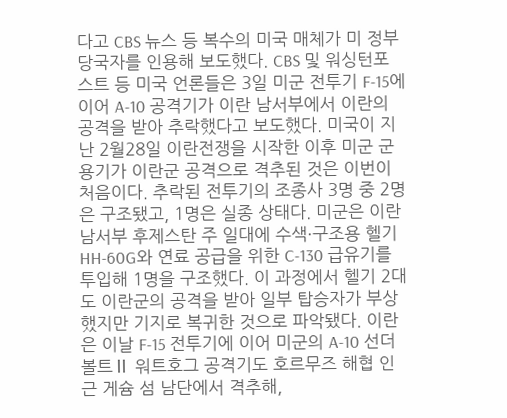다고 CBS 뉴스 등 복수의 미국 매체가 미 정부 당국자를 인용해 보도했다. CBS 및 워싱턴포스트 등 미국 언론들은 3일 미군 전투기 F-15에 이어 A-10 공격기가 이란 남서부에서 이란의 공격을 받아 추락했다고 보도했다. 미국이 지난 2월28일 이란전쟁을 시작한 이후 미군 군용기가 이란군 공격으로 격추된 것은 이번이 처음이다. 추락된 전투기의 조종사 3명 중 2명은 구조됐고, 1명은 실종 상태다. 미군은 이란 남서부 후제스탄 주 일대에 수색·구조용 헬기 HH-60G와 연료 공급을 위한 C-130 급유기를 투입해 1명을 구조했다. 이 과정에서 헬기 2대도 이란군의 공격을 받아 일부 탑승자가 부상했지만 기지로 복귀한 것으로 파악됐다. 이란은 이날 F-15 전투기에 이어 미군의 A-10 선더볼트Ⅱ 워트호그 공격기도 호르무즈 해협 인근 게슘 섬 남단에서 격추해,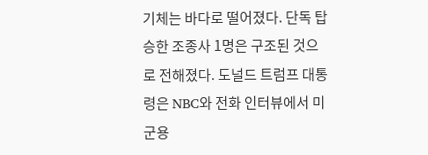기체는 바다로 떨어졌다. 단독 탑승한 조종사 1명은 구조된 것으로 전해졌다. 도널드 트럼프 대통령은 NBC와 전화 인터뷰에서 미 군용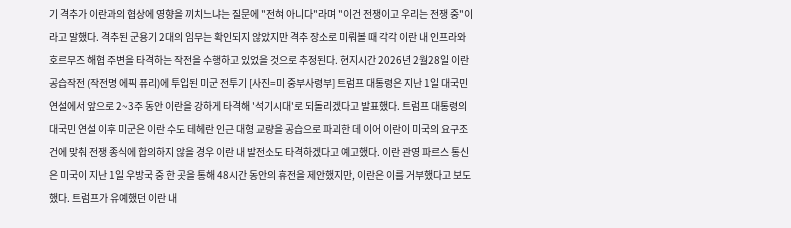기 격추가 이란과의 협상에 영향을 끼치느냐는 질문에 "전혀 아니다"라며 "이건 전쟁이고 우리는 전쟁 중"이라고 말했다. 격추된 군용기 2대의 임무는 확인되지 않았지만 격추 장소로 미뤄볼 때 각각 이란 내 인프라와 호르무즈 해협 주변을 타격하는 작전을 수행하고 있었을 것으로 추정된다. 현지시간 2026년 2월28일 이란 공습작전 (작전명 에픽 퓨리)에 투입된 미군 전투기 [사진=미 중부사령부] 트럼프 대통령은 지난 1일 대국민 연설에서 앞으로 2~3주 동안 이란을 강하게 타격해 '석기시대'로 되돌리겠다고 발표했다. 트럼프 대통령의 대국민 연설 이후 미군은 이란 수도 테헤란 인근 대형 교량을 공습으로 파괴한 데 이어 이란이 미국의 요구조건에 맞춰 전쟁 종식에 합의하지 않을 경우 이란 내 발전소도 타격하겠다고 예고했다. 이란 관영 파르스 통신은 미국이 지난 1일 우방국 중 한 곳을 통해 48시간 동안의 휴전을 제안했지만, 이란은 이를 거부했다고 보도했다. 트럼프가 유예했던 이란 내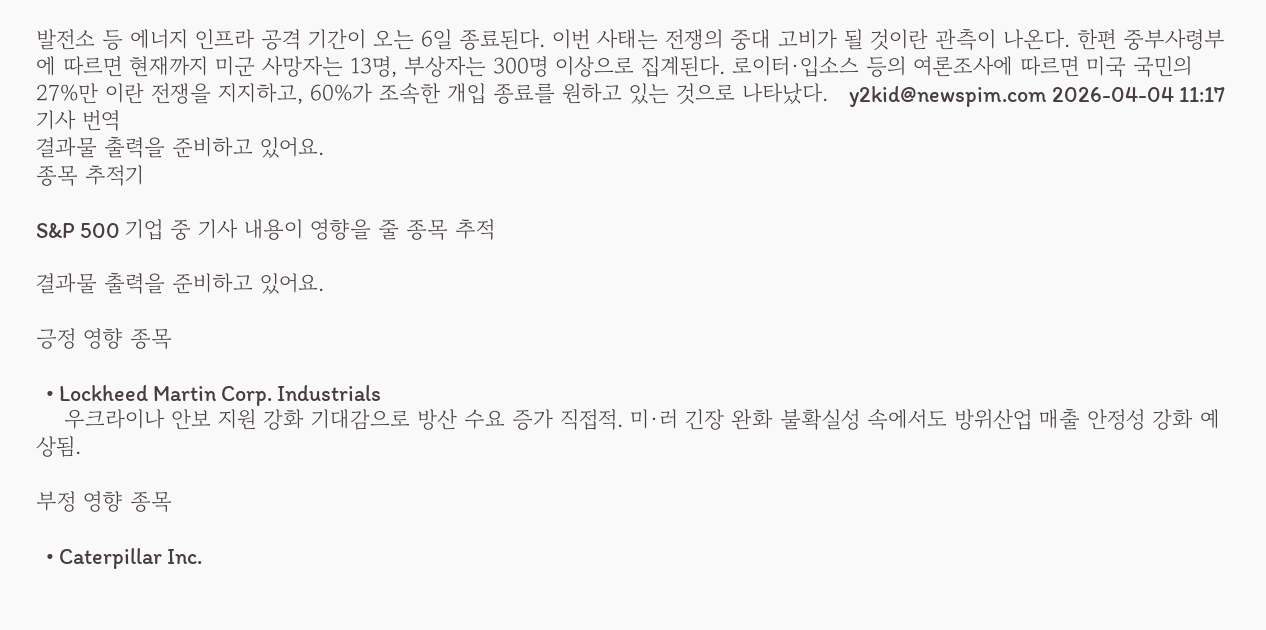발전소 등 에너지 인프라 공격 기간이 오는 6일 종료된다. 이번 사태는 전쟁의 중대 고비가 될 것이란 관측이 나온다. 한편 중부사령부에 따르면 현재까지 미군 사망자는 13명, 부상자는 300명 이상으로 집계된다. 로이터·입소스 등의 여론조사에 따르면 미국 국민의 27%만 이란 전쟁을 지지하고, 60%가 조속한 개입 종료를 원하고 있는 것으로 나타났다.   y2kid@newspim.com 2026-04-04 11:17
기사 번역
결과물 출력을 준비하고 있어요.
종목 추적기

S&P 500 기업 중 기사 내용이 영향을 줄 종목 추적

결과물 출력을 준비하고 있어요.

긍정 영향 종목

  • Lockheed Martin Corp. Industrials
    우크라이나 안보 지원 강화 기대감으로 방산 수요 증가 직접적. 미·러 긴장 완화 불확실성 속에서도 방위산업 매출 안정성 강화 예상됨.

부정 영향 종목

  • Caterpillar Inc.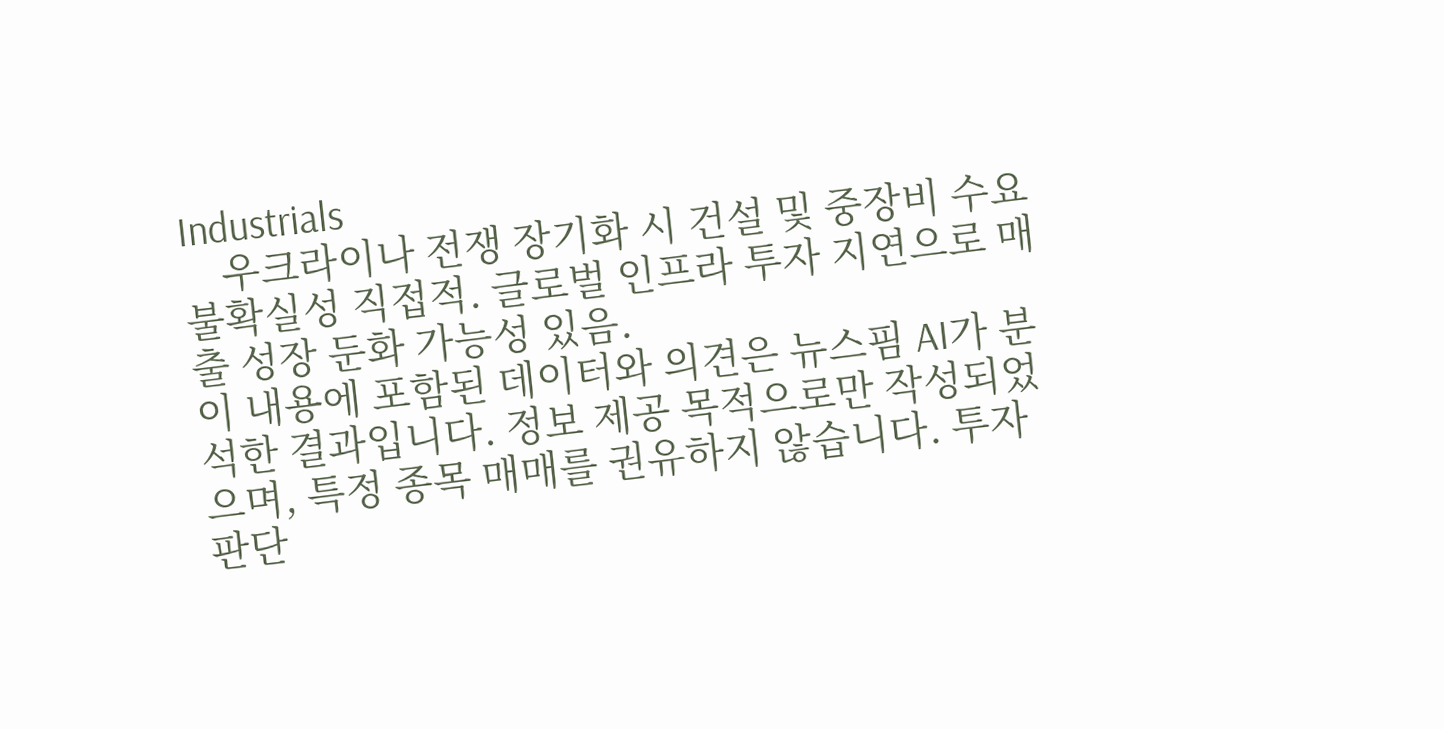Industrials
    우크라이나 전쟁 장기화 시 건설 및 중장비 수요 불확실성 직접적. 글로벌 인프라 투자 지연으로 매출 성장 둔화 가능성 있음.
이 내용에 포함된 데이터와 의견은 뉴스핌 AI가 분석한 결과입니다. 정보 제공 목적으로만 작성되었으며, 특정 종목 매매를 권유하지 않습니다. 투자 판단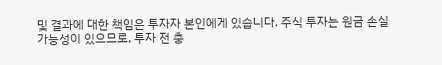및 결과에 대한 책임은 투자자 본인에게 있습니다. 주식 투자는 원금 손실 가능성이 있으므로, 투자 전 충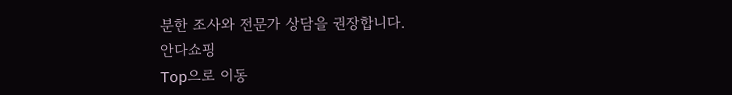분한 조사와 전문가 상담을 권장합니다.
안다쇼핑
Top으로 이동